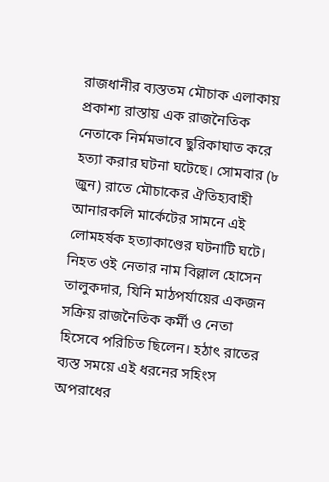রাজধানীর ব্যস্ততম মৌচাক এলাকায় প্রকাশ্য রাস্তায় এক রাজনৈতিক নেতাকে নির্মমভাবে ছুরিকাঘাত করে হত্যা করার ঘটনা ঘটেছে। সোমবার (৮ জুন) রাতে মৌচাকের ঐতিহ্যবাহী আনারকলি মার্কেটের সামনে এই লোমহর্ষক হত্যাকাণ্ডের ঘটনাটি ঘটে। নিহত ওই নেতার নাম বিল্লাল হোসেন তালুকদার, যিনি মাঠপর্যায়ের একজন সক্রিয় রাজনৈতিক কর্মী ও নেতা হিসেবে পরিচিত ছিলেন। হঠাৎ রাতের ব্যস্ত সময়ে এই ধরনের সহিংস অপরাধের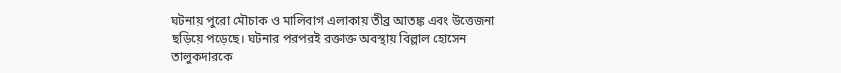ঘটনায় পুরো মৌচাক ও মালিবাগ এলাকায় তীব্র আতঙ্ক এবং উত্তেজনা ছড়িয়ে পড়েছে। ঘটনার পরপরই রক্তাক্ত অবস্থায় বিল্লাল হোসেন তালুকদারকে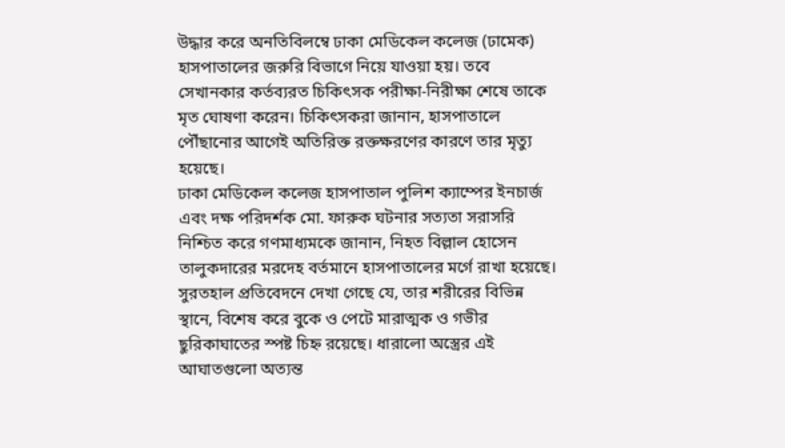উদ্ধার করে অনতিবিলম্বে ঢাকা মেডিকেল কলেজ (ঢামেক) হাসপাতালের জরুরি বিভাগে নিয়ে যাওয়া হয়। তবে সেখানকার কর্তব্যরত চিকিৎসক পরীক্ষা-নিরীক্ষা শেষে তাকে মৃত ঘোষণা করেন। চিকিৎসকরা জানান, হাসপাতালে পৌঁছানোর আগেই অতিরিক্ত রক্তক্ষরণের কারণে তার মৃত্যু হয়েছে।
ঢাকা মেডিকেল কলেজ হাসপাতাল পুলিশ ক্যাম্পের ইনচার্জ এবং দক্ষ পরিদর্শক মো. ফারুক ঘটনার সত্যতা সরাসরি নিশ্চিত করে গণমাধ্যমকে জানান, নিহত বিল্লাল হোসেন তালুকদারের মরদেহ বর্তমানে হাসপাতালের মর্গে রাখা হয়েছে। সুরতহাল প্রতিবেদনে দেখা গেছে যে, তার শরীরের বিভিন্ন স্থানে, বিশেষ করে বুকে ও পেটে মারাত্মক ও গভীর ছুরিকাঘাতের স্পষ্ট চিহ্ন রয়েছে। ধারালো অস্ত্রের এই আঘাতগুলো অত্যন্ত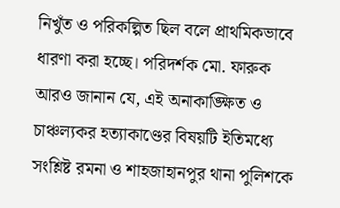নিখুঁত ও পরিকল্পিত ছিল বলে প্রাথমিকভাবে ধারণা করা হচ্ছে। পরিদর্শক মো. ফারুক আরও জানান যে, এই অনাকাঙ্ক্ষিত ও চাঞ্চল্যকর হত্যাকাণ্ডের বিষয়টি ইতিমধ্যে সংশ্লিষ্ট রমনা ও শাহজাহানপুর থানা পুলিশকে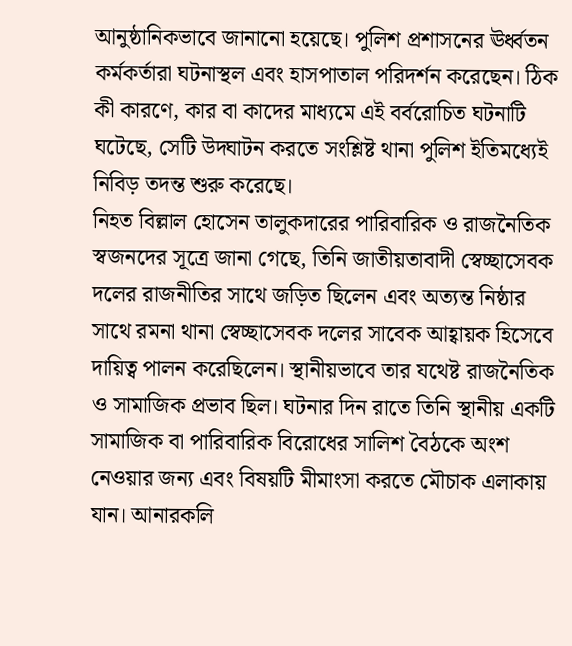আনুষ্ঠানিকভাবে জানানো হয়েছে। পুলিশ প্রশাসনের ঊর্ধ্বতন কর্মকর্তারা ঘটনাস্থল এবং হাসপাতাল পরিদর্শন করেছেন। ঠিক কী কারণে, কার বা কাদের মাধ্যমে এই বর্বরোচিত ঘটনাটি ঘটেছে, সেটি উদ্ঘাটন করতে সংশ্লিষ্ট থানা পুলিশ ইতিমধ্যেই নিবিড় তদন্ত শুরু করেছে।
নিহত বিল্লাল হোসেন তালুকদারের পারিবারিক ও রাজনৈতিক স্বজনদের সূত্রে জানা গেছে, তিনি জাতীয়তাবাদী স্বেচ্ছাসেবক দলের রাজনীতির সাথে জড়িত ছিলেন এবং অত্যন্ত নিষ্ঠার সাথে রমনা থানা স্বেচ্ছাসেবক দলের সাবেক আহ্বায়ক হিসেবে দায়িত্ব পালন করেছিলেন। স্থানীয়ভাবে তার যথেষ্ট রাজনৈতিক ও সামাজিক প্রভাব ছিল। ঘটনার দিন রাতে তিনি স্থানীয় একটি সামাজিক বা পারিবারিক বিরোধের সালিশ বৈঠকে অংশ নেওয়ার জন্য এবং বিষয়টি মীমাংসা করতে মৌচাক এলাকায় যান। আনারকলি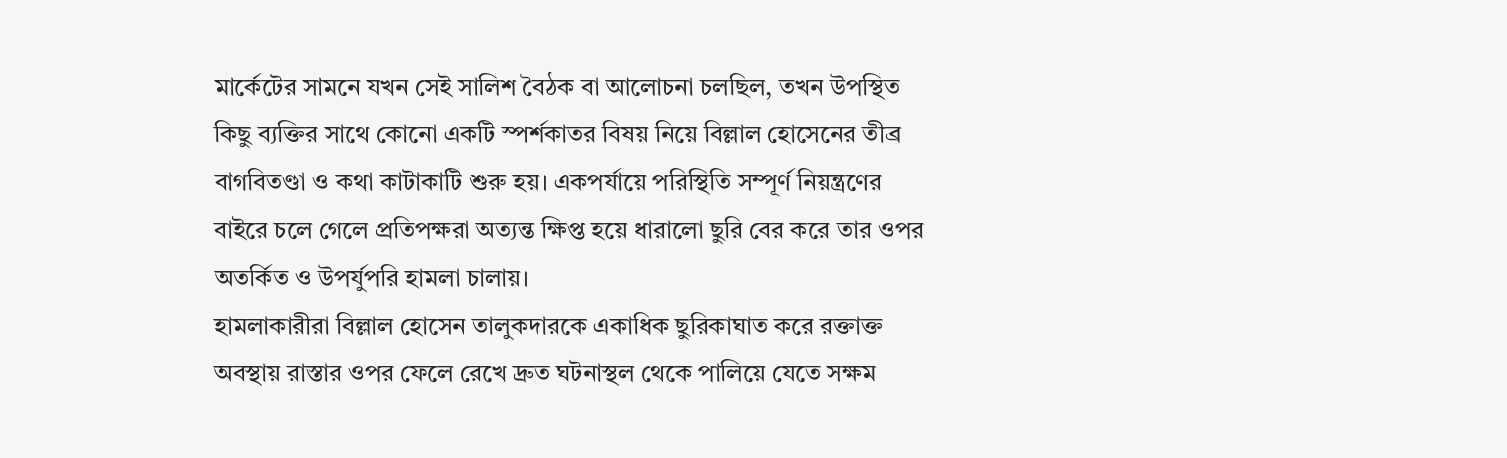মার্কেটের সামনে যখন সেই সালিশ বৈঠক বা আলোচনা চলছিল, তখন উপস্থিত কিছু ব্যক্তির সাথে কোনো একটি স্পর্শকাতর বিষয় নিয়ে বিল্লাল হোসেনের তীব্র বাগবিতণ্ডা ও কথা কাটাকাটি শুরু হয়। একপর্যায়ে পরিস্থিতি সম্পূর্ণ নিয়ন্ত্রণের বাইরে চলে গেলে প্রতিপক্ষরা অত্যন্ত ক্ষিপ্ত হয়ে ধারালো ছুরি বের করে তার ওপর অতর্কিত ও উপর্যুপরি হামলা চালায়।
হামলাকারীরা বিল্লাল হোসেন তালুকদারকে একাধিক ছুরিকাঘাত করে রক্তাক্ত অবস্থায় রাস্তার ওপর ফেলে রেখে দ্রুত ঘটনাস্থল থেকে পালিয়ে যেতে সক্ষম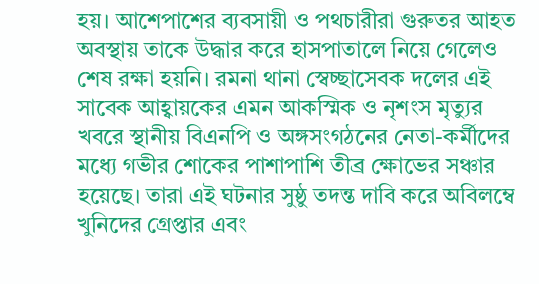হয়। আশেপাশের ব্যবসায়ী ও পথচারীরা গুরুতর আহত অবস্থায় তাকে উদ্ধার করে হাসপাতালে নিয়ে গেলেও শেষ রক্ষা হয়নি। রমনা থানা স্বেচ্ছাসেবক দলের এই সাবেক আহ্বায়কের এমন আকস্মিক ও নৃশংস মৃত্যুর খবরে স্থানীয় বিএনপি ও অঙ্গসংগঠনের নেতা-কর্মীদের মধ্যে গভীর শোকের পাশাপাশি তীব্র ক্ষোভের সঞ্চার হয়েছে। তারা এই ঘটনার সুষ্ঠু তদন্ত দাবি করে অবিলম্বে খুনিদের গ্রেপ্তার এবং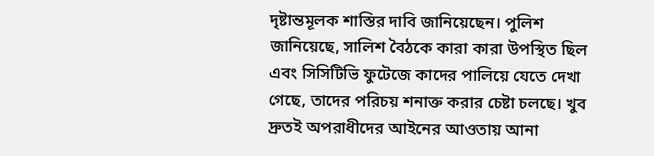দৃষ্টান্তমূলক শাস্তির দাবি জানিয়েছেন। পুলিশ জানিয়েছে, সালিশ বৈঠকে কারা কারা উপস্থিত ছিল এবং সিসিটিভি ফুটেজে কাদের পালিয়ে যেতে দেখা গেছে, তাদের পরিচয় শনাক্ত করার চেষ্টা চলছে। খুব দ্রুতই অপরাধীদের আইনের আওতায় আনা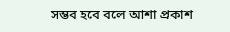সম্ভব হবে বলে আশা প্রকাশ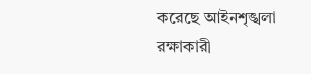করেছে আইনশৃঙ্খলা রক্ষাকারী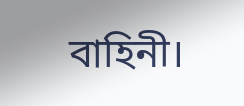বাহিনী।